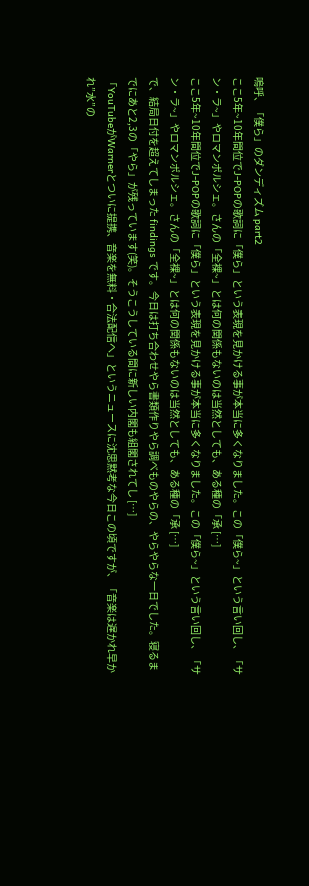嗚呼、「僕ら」のダンディズム part2
ここ5年~10年間位でJ-POPの歌詞に「僕ら」という表現を見かける事が本当に多くなりました。この「僕ら~」という言い回し、「サン・ラ~」やロマンポルシェ。さんの「全裸~」とは何の関係もないのは当然としても、ある種の「承 […]
ここ5年~10年間位でJ-POPの歌詞に「僕ら」という表現を見かける事が本当に多くなりました。この「僕ら~」という言い回し、「サン・ラ~」やロマンポルシェ。さんの「全裸~」とは何の関係もないのは当然としても、ある種の「承 […]
で、結局日付を超えてしまった findings です。今日は打ち合わせやら書類作りやら調べものやらの、やらやらな一日でした。寝るまでにあと2,3の「やら」が残っています(笑)。そうこうしている間に新しい内閣も組閣されてし […]
「YouTubeがWarnerとついに提携、音楽を無料・合法配信へ」というニュースに沈思黙考な今日この頃ですが、「音楽は遅かれ早かれ”水”の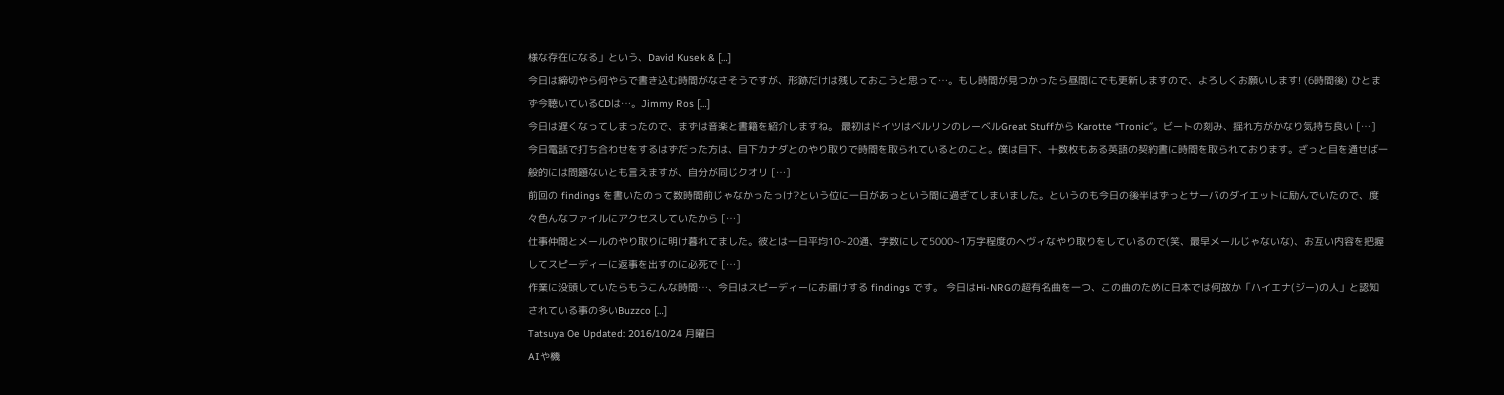様な存在になる」という、David Kusek & […]
今日は締切やら何やらで書き込む時間がなさそうですが、形跡だけは残しておこうと思って…。もし時間が見つかったら昼間にでも更新しますので、よろしくお願いします! (6時間後) ひとまず今聴いているCDは…。Jimmy Ros […]
今日は遅くなってしまったので、まずは音楽と書籍を紹介しますね。 最初はドイツはベルリンのレーベルGreat Stuffから Karotte “Tronic“。ビートの刻み、揺れ方がかなり気持ち良い […]
今日電話で打ち合わせをするはずだった方は、目下カナダとのやり取りで時間を取られているとのこと。僕は目下、十数枚もある英語の契約書に時間を取られております。ざっと目を通せば一般的には問題ないとも言えますが、自分が同じクオリ […]
前回の findings を書いたのって数時間前じゃなかったっけ?という位に一日があっという間に過ぎてしまいました。というのも今日の後半はずっとサーバのダイエットに励んでいたので、度々色んなファイルにアクセスしていたから […]
仕事仲間とメールのやり取りに明け暮れてました。彼とは一日平均10~20通、字数にして5000~1万字程度のヘヴィなやり取りをしているので(笑、最早メールじゃないな)、お互い内容を把握してスピーディーに返事を出すのに必死で […]
作業に没頭していたらもうこんな時間…、今日はスピーディーにお届けする findings です。 今日はHi-NRGの超有名曲を一つ、この曲のために日本では何故か「ハイエナ(ジー)の人」と認知されている事の多いBuzzco […]
Tatsuya Oe Updated: 2016/10/24 月曜日
AIや機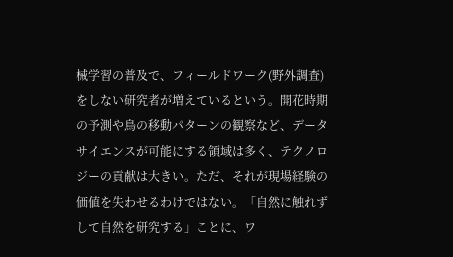械学習の普及で、フィールドワーク(野外調査)をしない研究者が増えているという。開花時期の予測や鳥の移動パターンの観察など、データサイエンスが可能にする領域は多く、テクノロジーの貢献は大きい。ただ、それが現場経験の価値を失わせるわけではない。「自然に触れずして自然を研究する」ことに、ワ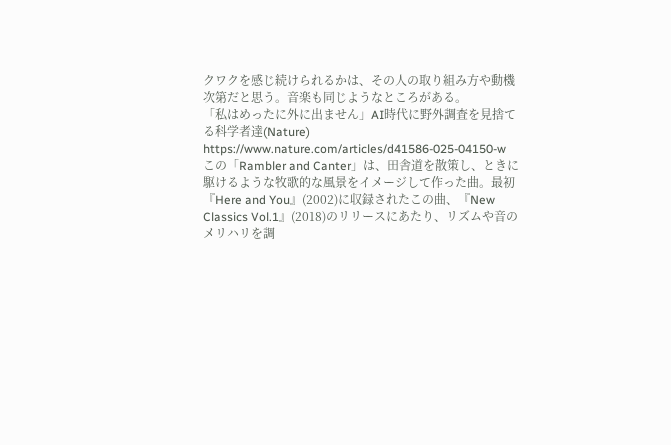クワクを感じ続けられるかは、その人の取り組み方や動機次第だと思う。音楽も同じようなところがある。
「私はめったに外に出ません」AI時代に野外調査を見捨てる科学者達(Nature)
https://www.nature.com/articles/d41586-025-04150-w
この「Rambler and Canter」は、田舎道を散策し、ときに駆けるような牧歌的な風景をイメージして作った曲。最初『Here and You』(2002)に収録されたこの曲、『New Classics Vol.1』(2018)のリリースにあたり、リズムや音のメリハリを調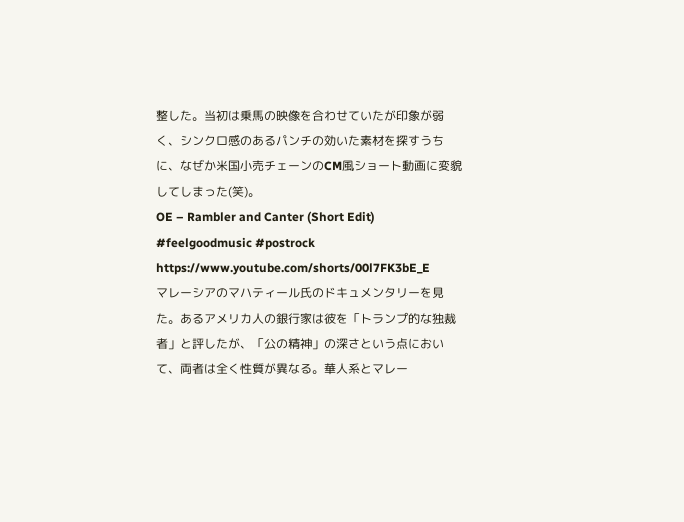整した。当初は乗馬の映像を合わせていたが印象が弱く、シンクロ感のあるパンチの効いた素材を探すうちに、なぜか米国小売チェーンのCM風ショート動画に変貌してしまった(笑)。
OE – Rambler and Canter (Short Edit) #feelgoodmusic #postrock
https://www.youtube.com/shorts/00l7FK3bE_E
マレーシアのマハティール氏のドキュメンタリーを見た。あるアメリカ人の銀行家は彼を「トランプ的な独裁者」と評したが、「公の精神」の深さという点において、両者は全く性質が異なる。華人系とマレー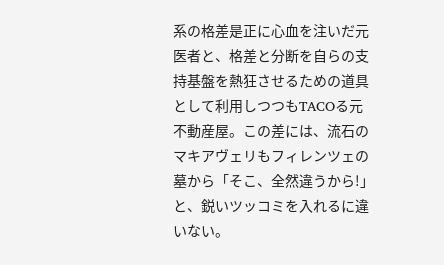系の格差是正に心血を注いだ元医者と、格差と分断を自らの支持基盤を熱狂させるための道具として利用しつつもTACOる元不動産屋。この差には、流石のマキアヴェリもフィレンツェの墓から「そこ、全然違うから!」と、鋭いツッコミを入れるに違いない。